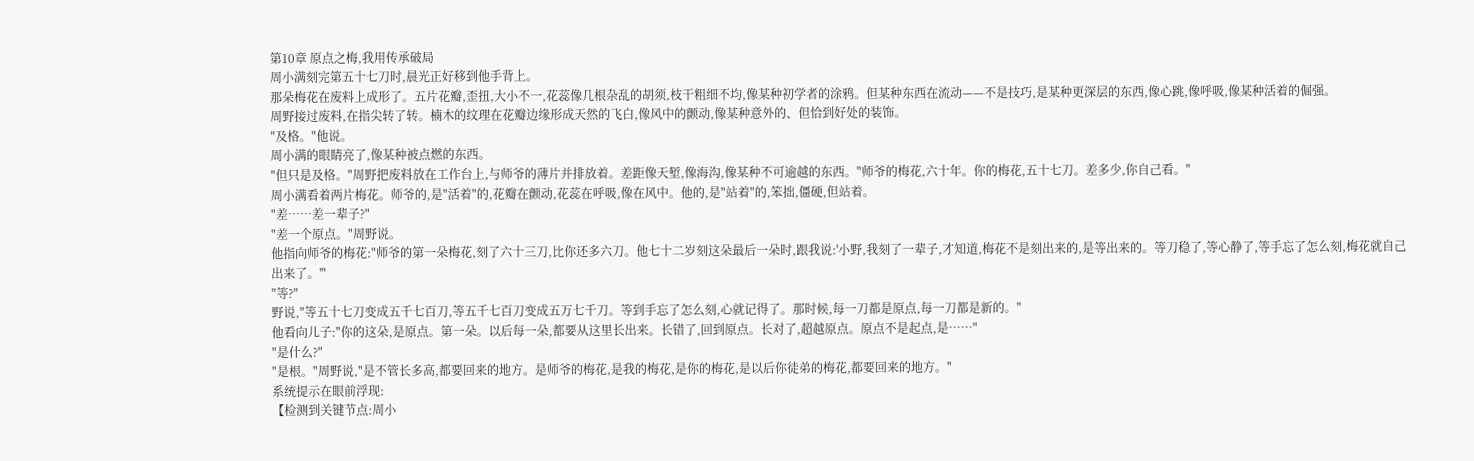第10章 原点之梅,我用传承破局
周小满刻完第五十七刀时,晨光正好移到他手背上。
那朵梅花在废料上成形了。五片花瓣,歪扭,大小不一,花蕊像几根杂乱的胡须,枝干粗细不均,像某种初学者的涂鸦。但某种东西在流动——不是技巧,是某种更深层的东西,像心跳,像呼吸,像某种活着的倔强。
周野接过废料,在指尖转了转。楠木的纹理在花瓣边缘形成天然的飞白,像风中的颤动,像某种意外的、但恰到好处的装饰。
"及格。"他说。
周小满的眼睛亮了,像某种被点燃的东西。
"但只是及格。"周野把废料放在工作台上,与师爷的薄片并排放着。差距像天堑,像海沟,像某种不可逾越的东西。"师爷的梅花,六十年。你的梅花,五十七刀。差多少,你自己看。"
周小满看着两片梅花。师爷的,是"活着"的,花瓣在颤动,花蕊在呼吸,像在风中。他的,是"站着"的,笨拙,僵硬,但站着。
"差……差一辈子?"
"差一个原点。"周野说。
他指向师爷的梅花:"师爷的第一朵梅花,刻了六十三刀,比你还多六刀。他七十二岁刻这朵最后一朵时,跟我说:'小野,我刻了一辈子,才知道,梅花不是刻出来的,是等出来的。等刀稳了,等心静了,等手忘了怎么刻,梅花就自己出来了。'"
"等?"
野说,"等五十七刀变成五千七百刀,等五千七百刀变成五万七千刀。等到手忘了怎么刻,心就记得了。那时候,每一刀都是原点,每一刀都是新的。"
他看向儿子:"你的这朵,是原点。第一朵。以后每一朵,都要从这里长出来。长错了,回到原点。长对了,超越原点。原点不是起点,是……"
"是什么?"
"是根。"周野说,"是不管长多高,都要回来的地方。是师爷的梅花,是我的梅花,是你的梅花,是以后你徒弟的梅花,都要回来的地方。"
系统提示在眼前浮现:
【检测到关键节点:周小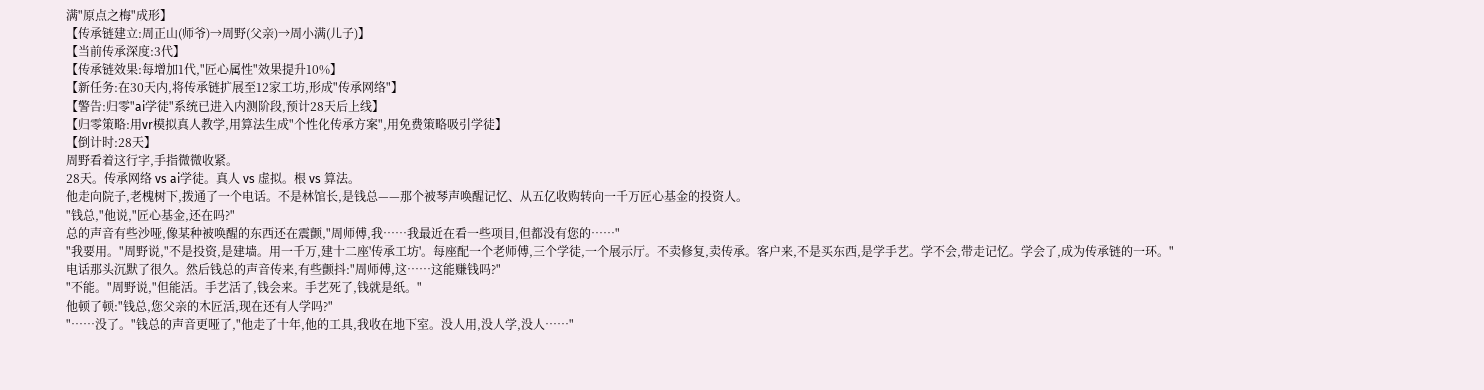满"原点之梅"成形】
【传承链建立:周正山(师爷)→周野(父亲)→周小满(儿子)】
【当前传承深度:3代】
【传承链效果:每增加1代,"匠心属性"效果提升10%】
【新任务:在30天内,将传承链扩展至12家工坊,形成"传承网络"】
【警告:归零"ai学徒"系统已进入内测阶段,预计28天后上线】
【归零策略:用vr模拟真人教学,用算法生成"个性化传承方案",用免费策略吸引学徒】
【倒计时:28天】
周野看着这行字,手指微微收紧。
28天。传承网络 vs ai学徒。真人 vs 虚拟。根 vs 算法。
他走向院子,老槐树下,拨通了一个电话。不是林馆长,是钱总——那个被琴声唤醒记忆、从五亿收购转向一千万匠心基金的投资人。
"钱总,"他说,"匠心基金,还在吗?"
总的声音有些沙哑,像某种被唤醒的东西还在震颤,"周师傅,我……我最近在看一些项目,但都没有您的……"
"我要用。"周野说,"不是投资,是建墙。用一千万,建十二座'传承工坊'。每座配一个老师傅,三个学徒,一个展示厅。不卖修复,卖传承。客户来,不是买东西,是学手艺。学不会,带走记忆。学会了,成为传承链的一环。"
电话那头沉默了很久。然后钱总的声音传来,有些颤抖:"周师傅,这……这能赚钱吗?"
"不能。"周野说,"但能活。手艺活了,钱会来。手艺死了,钱就是纸。"
他顿了顿:"钱总,您父亲的木匠活,现在还有人学吗?"
"……没了。"钱总的声音更哑了,"他走了十年,他的工具,我收在地下室。没人用,没人学,没人……"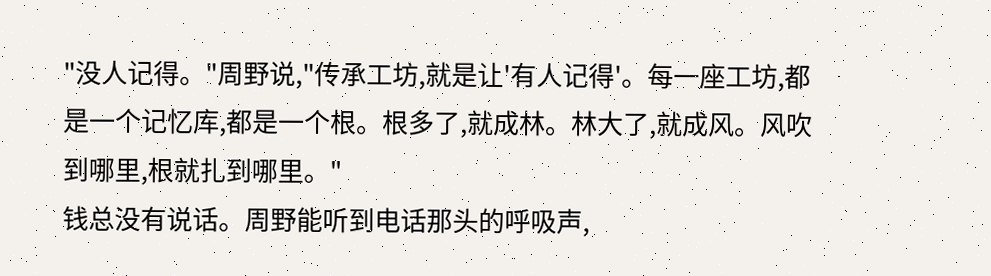"没人记得。"周野说,"传承工坊,就是让'有人记得'。每一座工坊,都是一个记忆库,都是一个根。根多了,就成林。林大了,就成风。风吹到哪里,根就扎到哪里。"
钱总没有说话。周野能听到电话那头的呼吸声,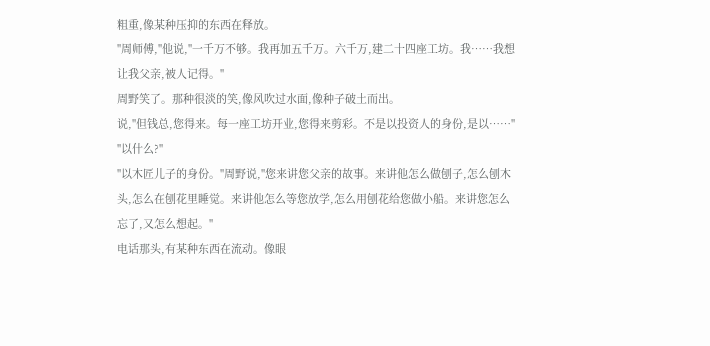粗重,像某种压抑的东西在释放。
"周师傅,"他说,"一千万不够。我再加五千万。六千万,建二十四座工坊。我……我想让我父亲,被人记得。"
周野笑了。那种很淡的笑,像风吹过水面,像种子破土而出。
说,"但钱总,您得来。每一座工坊开业,您得来剪彩。不是以投资人的身份,是以……"
"以什么?"
"以木匠儿子的身份。"周野说,"您来讲您父亲的故事。来讲他怎么做刨子,怎么刨木头,怎么在刨花里睡觉。来讲他怎么等您放学,怎么用刨花给您做小船。来讲您怎么忘了,又怎么想起。"
电话那头,有某种东西在流动。像眼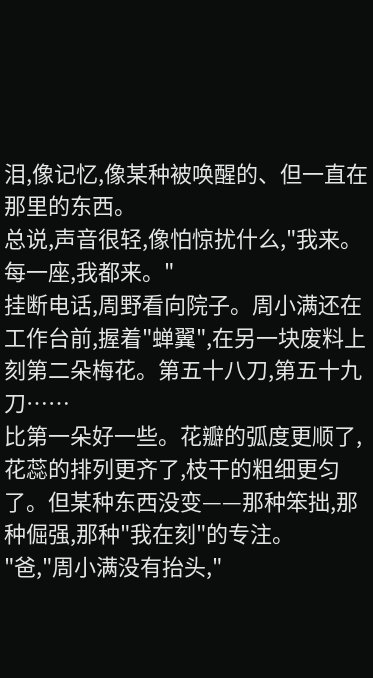泪,像记忆,像某种被唤醒的、但一直在那里的东西。
总说,声音很轻,像怕惊扰什么,"我来。每一座,我都来。"
挂断电话,周野看向院子。周小满还在工作台前,握着"蝉翼",在另一块废料上刻第二朵梅花。第五十八刀,第五十九刀……
比第一朵好一些。花瓣的弧度更顺了,花蕊的排列更齐了,枝干的粗细更匀了。但某种东西没变——那种笨拙,那种倔强,那种"我在刻"的专注。
"爸,"周小满没有抬头,"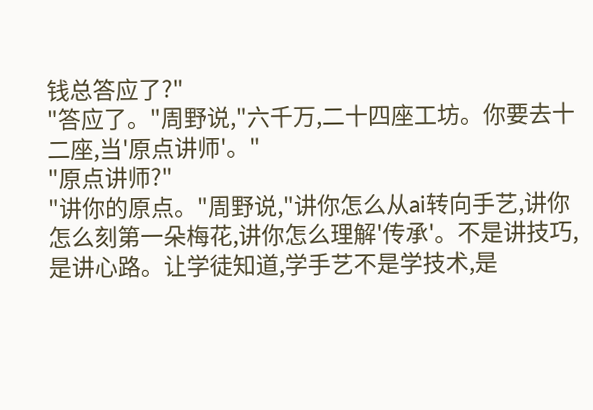钱总答应了?"
"答应了。"周野说,"六千万,二十四座工坊。你要去十二座,当'原点讲师'。"
"原点讲师?"
"讲你的原点。"周野说,"讲你怎么从ai转向手艺,讲你怎么刻第一朵梅花,讲你怎么理解'传承'。不是讲技巧,是讲心路。让学徒知道,学手艺不是学技术,是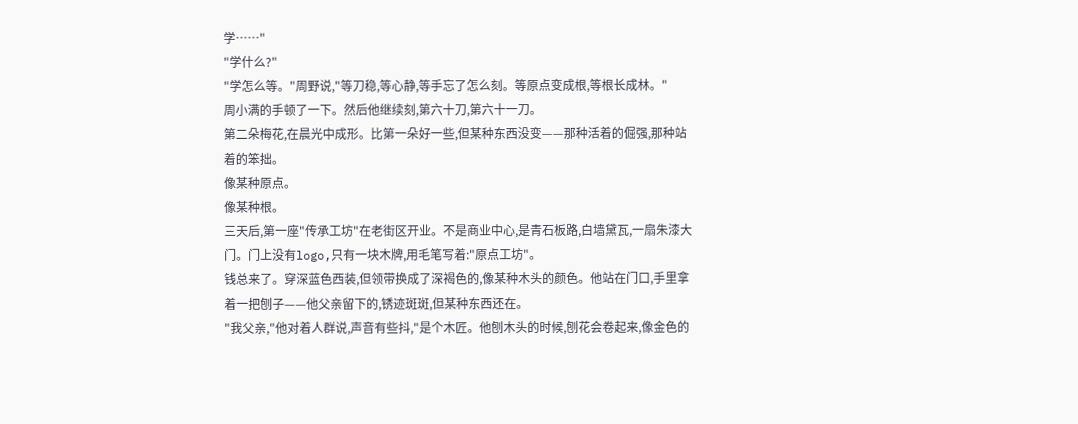学……"
"学什么?"
"学怎么等。"周野说,"等刀稳,等心静,等手忘了怎么刻。等原点变成根,等根长成林。"
周小满的手顿了一下。然后他继续刻,第六十刀,第六十一刀。
第二朵梅花,在晨光中成形。比第一朵好一些,但某种东西没变——那种活着的倔强,那种站着的笨拙。
像某种原点。
像某种根。
三天后,第一座"传承工坊"在老街区开业。不是商业中心,是青石板路,白墙黛瓦,一扇朱漆大门。门上没有logo,只有一块木牌,用毛笔写着:"原点工坊"。
钱总来了。穿深蓝色西装,但领带换成了深褐色的,像某种木头的颜色。他站在门口,手里拿着一把刨子——他父亲留下的,锈迹斑斑,但某种东西还在。
"我父亲,"他对着人群说,声音有些抖,"是个木匠。他刨木头的时候,刨花会卷起来,像金色的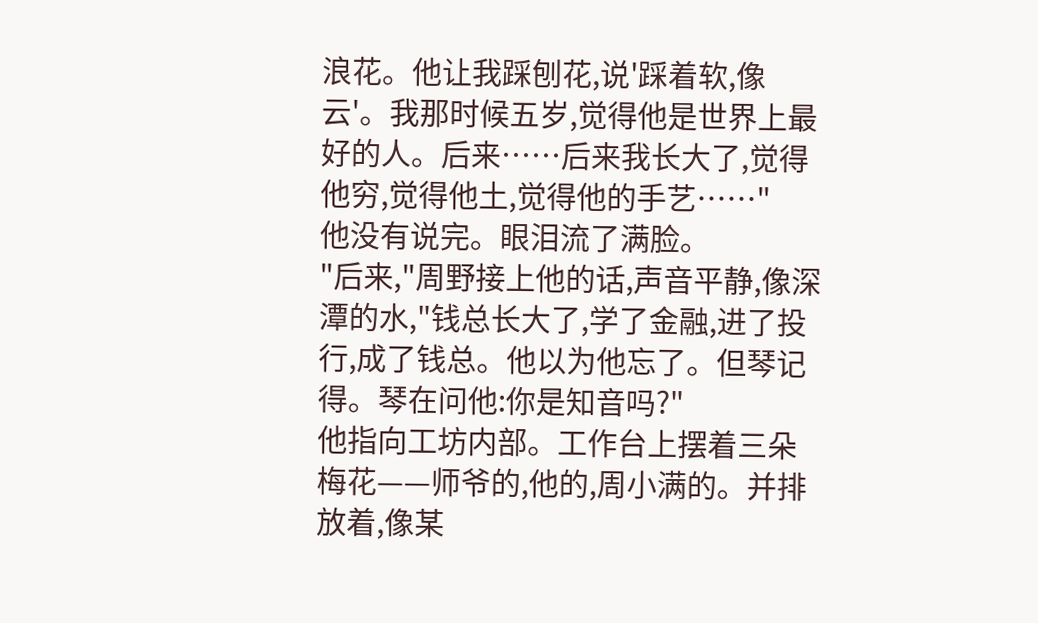浪花。他让我踩刨花,说'踩着软,像云'。我那时候五岁,觉得他是世界上最好的人。后来……后来我长大了,觉得他穷,觉得他土,觉得他的手艺……"
他没有说完。眼泪流了满脸。
"后来,"周野接上他的话,声音平静,像深潭的水,"钱总长大了,学了金融,进了投行,成了钱总。他以为他忘了。但琴记得。琴在问他:你是知音吗?"
他指向工坊内部。工作台上摆着三朵梅花——师爷的,他的,周小满的。并排放着,像某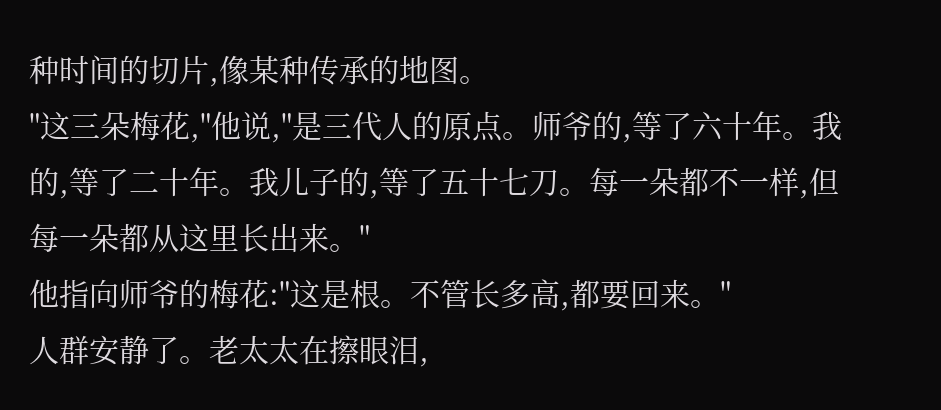种时间的切片,像某种传承的地图。
"这三朵梅花,"他说,"是三代人的原点。师爷的,等了六十年。我的,等了二十年。我儿子的,等了五十七刀。每一朵都不一样,但每一朵都从这里长出来。"
他指向师爷的梅花:"这是根。不管长多高,都要回来。"
人群安静了。老太太在擦眼泪,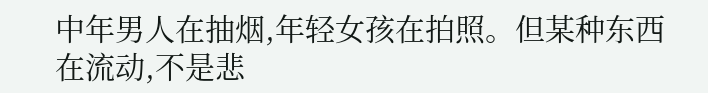中年男人在抽烟,年轻女孩在拍照。但某种东西在流动,不是悲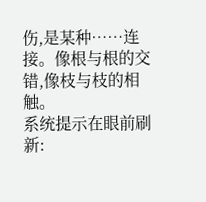伤,是某种……连接。像根与根的交错,像枝与枝的相触。
系统提示在眼前刷新: